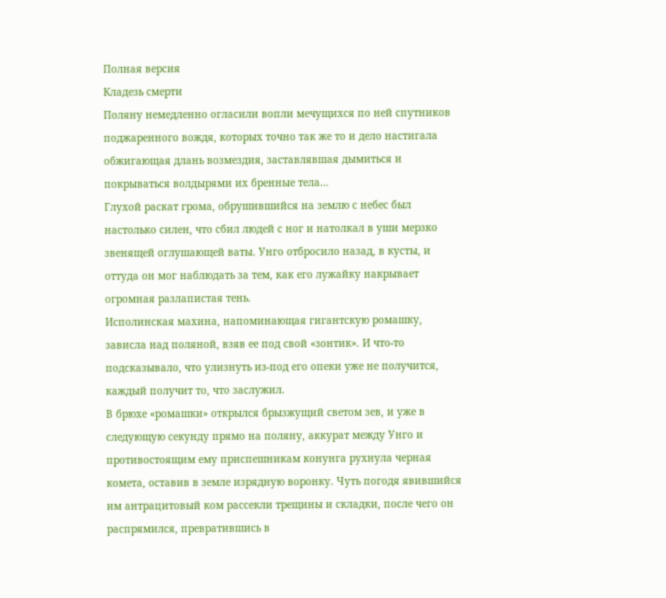Полная версия
Кладезь смерти
Поляну немедленно огласили вопли мечущихся по ней спутников поджаренного вождя, которых точно так же то и дело настигала обжигающая длань возмездия, заставлявшая дымиться и покрываться волдырями их бренные тела…
Глухой раскат грома, обрушившийся на землю с небес был настолько силен, что сбил людей с ног и натолкал в уши мерзко звенящей оглушающей ваты. Унго отбросило назад, в кусты, и оттуда он мог наблюдать за тем, как его лужайку накрывает огромная разлапистая тень.
Исполинская махина, напоминающая гигантскую ромашку, зависла над поляной, взяв ее под свой «зонтик». И что-то подсказывало, что улизнуть из-под его опеки уже не получится, каждый получит то, что заслужил.
В брюхе «ромашки» открылся брызжущий светом зев, и уже в следующую секунду прямо на поляну, аккурат между Унго и противостоящим ему приспешникам конунга рухнула черная комета, оставив в земле изрядную воронку. Чуть погодя явившийся им антрацитовый ком рассекли трещины и складки, после чего он распрямился, превратившись в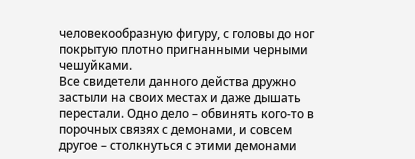человекообразную фигуру, с головы до ног покрытую плотно пригнанными черными чешуйками.
Все свидетели данного действа дружно застыли на своих местах и даже дышать перестали. Одно дело – обвинять кого-то в порочных связях с демонами, и совсем другое – столкнуться с этими демонами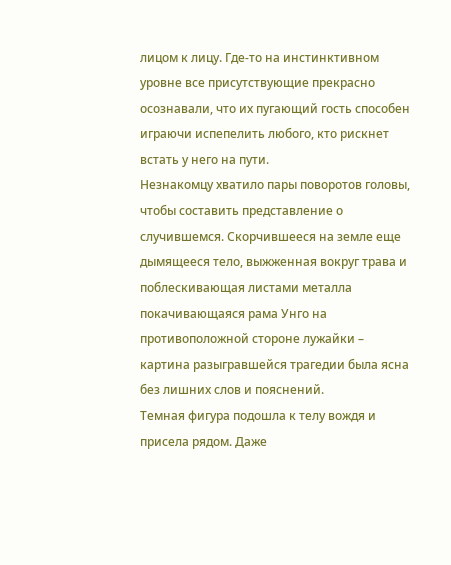лицом к лицу. Где-то на инстинктивном уровне все присутствующие прекрасно осознавали, что их пугающий гость способен играючи испепелить любого, кто рискнет встать у него на пути.
Незнакомцу хватило пары поворотов головы, чтобы составить представление о случившемся. Скорчившееся на земле еще дымящееся тело, выжженная вокруг трава и поблескивающая листами металла покачивающаяся рама Унго на противоположной стороне лужайки – картина разыгравшейся трагедии была ясна без лишних слов и пояснений.
Темная фигура подошла к телу вождя и присела рядом. Даже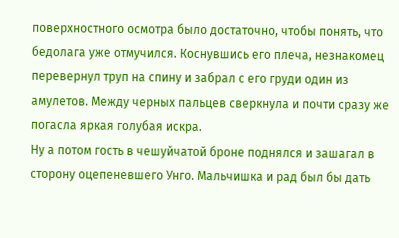поверхностного осмотра было достаточно, чтобы понять, что бедолага уже отмучился. Коснувшись его плеча, незнакомец перевернул труп на спину и забрал с его груди один из амулетов. Между черных пальцев сверкнула и почти сразу же погасла яркая голубая искра.
Ну а потом гость в чешуйчатой броне поднялся и зашагал в сторону оцепеневшего Унго. Мальчишка и рад был бы дать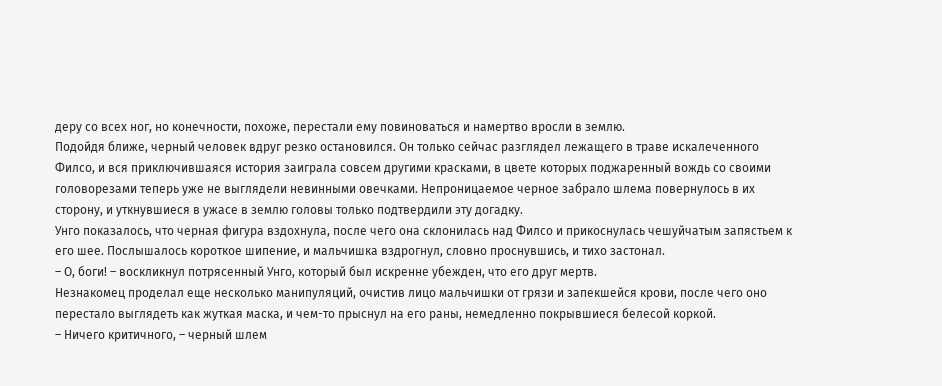деру со всех ног, но конечности, похоже, перестали ему повиноваться и намертво вросли в землю.
Подойдя ближе, черный человек вдруг резко остановился. Он только сейчас разглядел лежащего в траве искалеченного Филсо, и вся приключившаяся история заиграла совсем другими красками, в цвете которых поджаренный вождь со своими головорезами теперь уже не выглядели невинными овечками. Непроницаемое черное забрало шлема повернулось в их сторону, и уткнувшиеся в ужасе в землю головы только подтвердили эту догадку.
Унго показалось, что черная фигура вздохнула, после чего она склонилась над Филсо и прикоснулась чешуйчатым запястьем к его шее. Послышалось короткое шипение, и мальчишка вздрогнул, словно проснувшись, и тихо застонал.
– О, боги! – воскликнул потрясенный Унго, который был искренне убежден, что его друг мертв.
Незнакомец проделал еще несколько манипуляций, очистив лицо мальчишки от грязи и запекшейся крови, после чего оно перестало выглядеть как жуткая маска, и чем-то прыснул на его раны, немедленно покрывшиеся белесой коркой.
– Ничего критичного, – черный шлем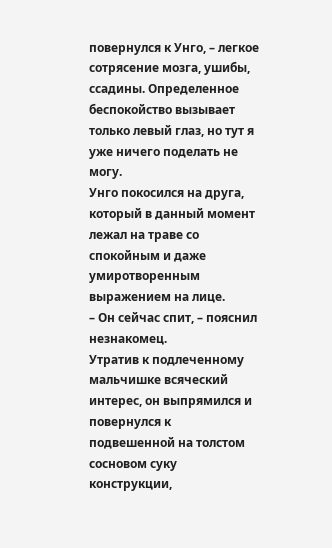повернулся к Унго, – легкое сотрясение мозга, ушибы, ссадины. Определенное беспокойство вызывает только левый глаз, но тут я уже ничего поделать не могу.
Унго покосился на друга, который в данный момент лежал на траве со спокойным и даже умиротворенным выражением на лице.
– Он сейчас спит, – пояснил незнакомец.
Утратив к подлеченному мальчишке всяческий интерес, он выпрямился и повернулся к подвешенной на толстом сосновом суку конструкции,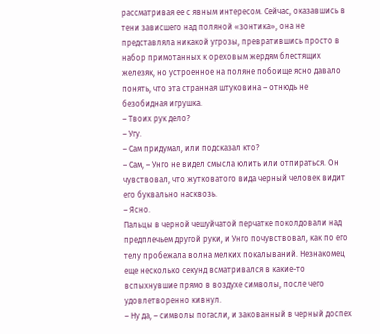рассматривая ее с явным интересом. Сейчас, оказавшись в тени зависшего над поляной «зонтика», она не представляла никакой угрозы, превратившись просто в набор примотанных к ореховым жердям блестящих железяк, но устроенное на поляне побоище ясно давало понять, что эта странная штуковина – отнюдь не безобидная игрушка.
– Твоих рук дело?
– Угу.
– Сам придумал, или подсказал кто?
– Сам, – Унго не видел смысла юлить или отпираться. Он чувствовал, что жутковатого вида черный человек видит его буквально насквозь.
– Ясно.
Пальцы в черной чешуйчатой перчатке поколдовали над предплечьем другой руки, и Унго почувствовал, как по его телу пробежала волна мелких покалываний. Незнакомец еще несколько секунд всматривался в какие-то вспыхнувшие прямо в воздухе символы, после чего удовлетворенно кивнул.
– Ну да, – символы погасли, и закованный в черный доспех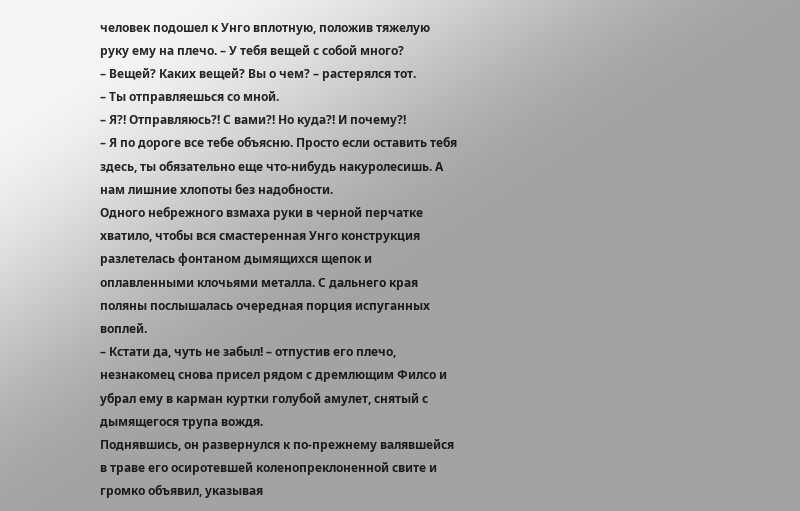человек подошел к Унго вплотную, положив тяжелую руку ему на плечо. – У тебя вещей с собой много?
– Вещей? Каких вещей? Вы о чем? – растерялся тот.
– Ты отправляешься со мной.
– Я?! Отправляюсь?! С вами?! Но куда?! И почему?!
– Я по дороге все тебе объясню. Просто если оставить тебя здесь, ты обязательно еще что-нибудь накуролесишь. А нам лишние хлопоты без надобности.
Одного небрежного взмаха руки в черной перчатке хватило, чтобы вся смастеренная Унго конструкция разлетелась фонтаном дымящихся щепок и оплавленными клочьями металла. С дальнего края поляны послышалась очередная порция испуганных воплей.
– Кстати да, чуть не забыл! – отпустив его плечо, незнакомец снова присел рядом с дремлющим Филсо и убрал ему в карман куртки голубой амулет, снятый с дымящегося трупа вождя.
Поднявшись, он развернулся к по-прежнему валявшейся в траве его осиротевшей коленопреклоненной свите и громко объявил, указывая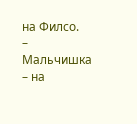на Филсо.
– Мальчишка – на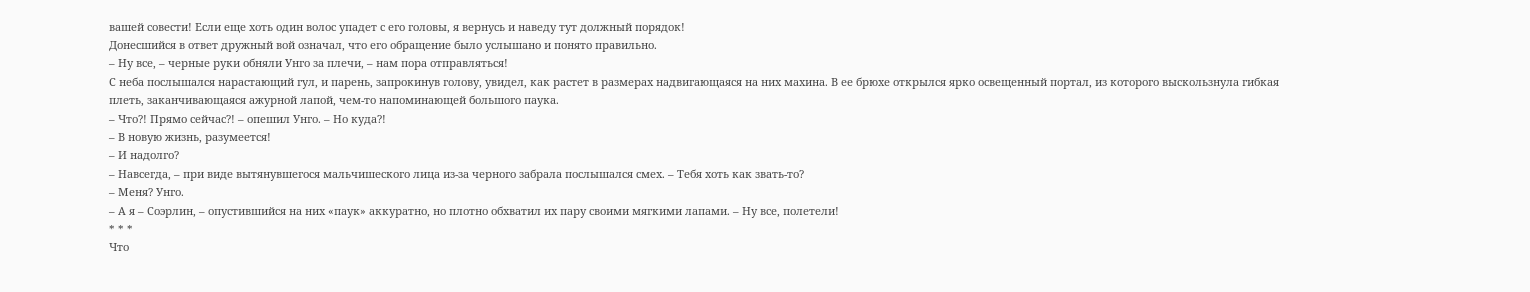вашей совести! Если еще хоть один волос упадет с его головы, я вернусь и наведу тут должный порядок!
Донесшийся в ответ дружный вой означал, что его обращение было услышано и понято правильно.
– Ну все, – черные руки обняли Унго за плечи, – нам пора отправляться!
С неба послышался нарастающий гул, и парень, запрокинув голову, увидел, как растет в размерах надвигающаяся на них махина. В ее брюхе открылся ярко освещенный портал, из которого выскользнула гибкая плеть, заканчивающаяся ажурной лапой, чем-то напоминающей большого паука.
– Что?! Прямо сейчас?! – опешил Унго. – Но куда?!
– В новую жизнь, разумеется!
– И надолго?
– Навсегда, – при виде вытянувшегося мальчишеского лица из-за черного забрала послышался смех. – Тебя хоть как звать-то?
– Меня? Унго.
– А я – Соэрлин, – опустившийся на них «паук» аккуратно, но плотно обхватил их пару своими мягкими лапами. – Ну все, полетели!
* * *
Что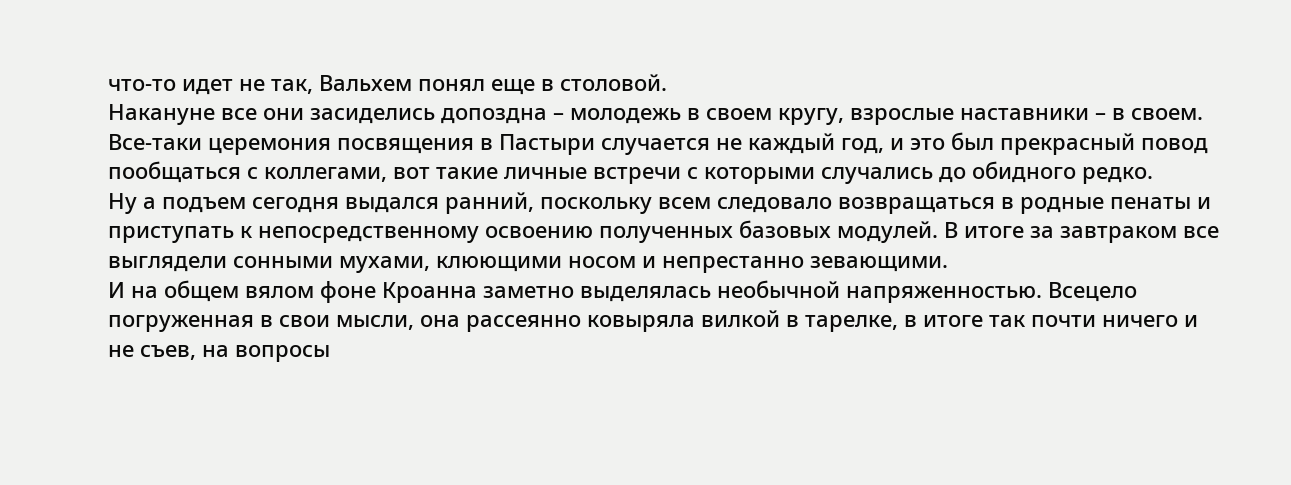что-то идет не так, Вальхем понял еще в столовой.
Накануне все они засиделись допоздна – молодежь в своем кругу, взрослые наставники – в своем. Все-таки церемония посвящения в Пастыри случается не каждый год, и это был прекрасный повод пообщаться с коллегами, вот такие личные встречи с которыми случались до обидного редко.
Ну а подъем сегодня выдался ранний, поскольку всем следовало возвращаться в родные пенаты и приступать к непосредственному освоению полученных базовых модулей. В итоге за завтраком все выглядели сонными мухами, клюющими носом и непрестанно зевающими.
И на общем вялом фоне Кроанна заметно выделялась необычной напряженностью. Всецело погруженная в свои мысли, она рассеянно ковыряла вилкой в тарелке, в итоге так почти ничего и не съев, на вопросы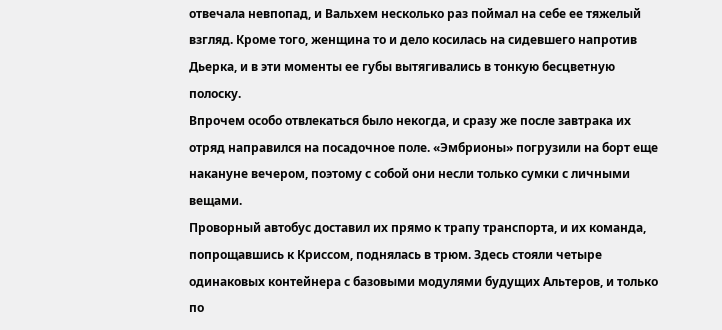отвечала невпопад, и Вальхем несколько раз поймал на себе ее тяжелый взгляд. Кроме того, женщина то и дело косилась на сидевшего напротив Дьерка, и в эти моменты ее губы вытягивались в тонкую бесцветную полоску.
Впрочем особо отвлекаться было некогда, и сразу же после завтрака их отряд направился на посадочное поле. «Эмбрионы» погрузили на борт еще накануне вечером, поэтому с собой они несли только сумки с личными вещами.
Проворный автобус доставил их прямо к трапу транспорта, и их команда, попрощавшись к Криссом, поднялась в трюм. Здесь стояли четыре одинаковых контейнера с базовыми модулями будущих Альтеров, и только по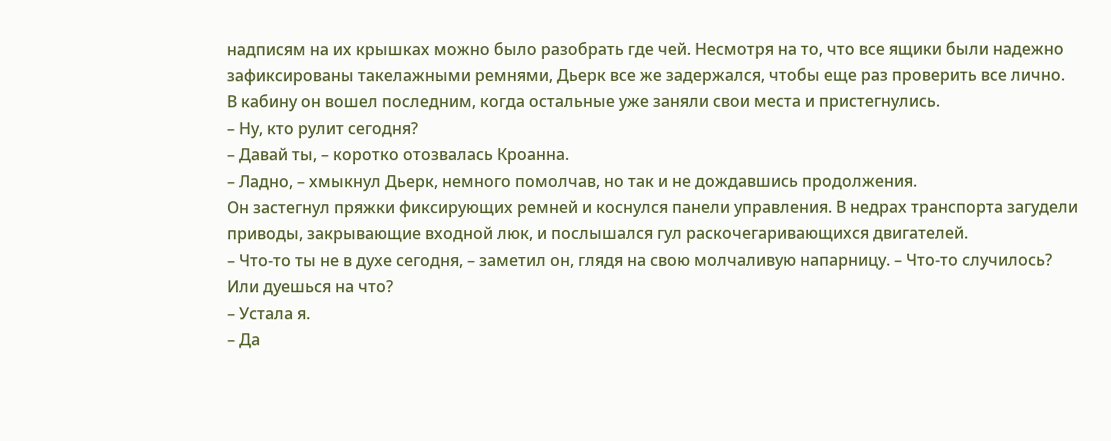надписям на их крышках можно было разобрать где чей. Несмотря на то, что все ящики были надежно зафиксированы такелажными ремнями, Дьерк все же задержался, чтобы еще раз проверить все лично.
В кабину он вошел последним, когда остальные уже заняли свои места и пристегнулись.
– Ну, кто рулит сегодня?
– Давай ты, – коротко отозвалась Кроанна.
– Ладно, – хмыкнул Дьерк, немного помолчав, но так и не дождавшись продолжения.
Он застегнул пряжки фиксирующих ремней и коснулся панели управления. В недрах транспорта загудели приводы, закрывающие входной люк, и послышался гул раскочегаривающихся двигателей.
– Что-то ты не в духе сегодня, – заметил он, глядя на свою молчаливую напарницу. – Что-то случилось? Или дуешься на что?
– Устала я.
– Да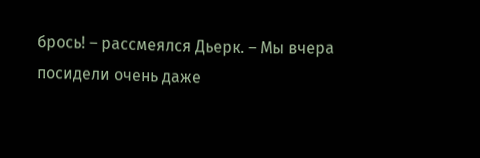брось! – рассмеялся Дьерк. – Мы вчера посидели очень даже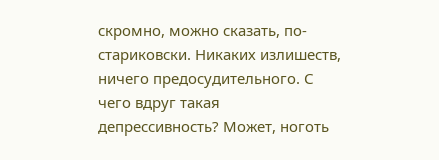скромно, можно сказать, по-стариковски. Никаких излишеств, ничего предосудительного. С чего вдруг такая депрессивность? Может, ноготь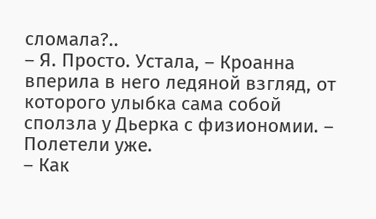сломала?..
– Я. Просто. Устала, – Кроанна вперила в него ледяной взгляд, от которого улыбка сама собой сползла у Дьерка с физиономии. – Полетели уже.
– Как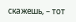скажешь, – тот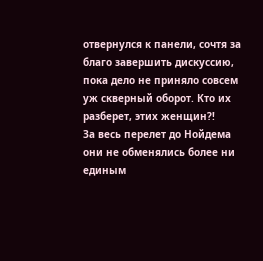отвернулся к панели, сочтя за благо завершить дискуссию, пока дело не приняло совсем уж скверный оборот. Кто их разберет, этих женщин?!
За весь перелет до Нойдема они не обменялись более ни единым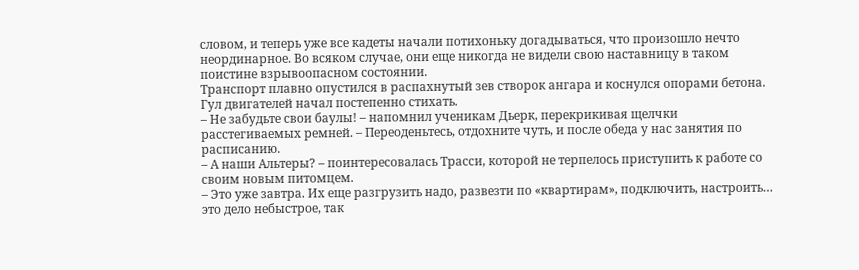словом, и теперь уже все кадеты начали потихоньку догадываться, что произошло нечто неординарное. Во всяком случае, они еще никогда не видели свою наставницу в таком поистине взрывоопасном состоянии.
Транспорт плавно опустился в распахнутый зев створок ангара и коснулся опорами бетона. Гул двигателей начал постепенно стихать.
– Не забудьте свои баулы! – напомнил ученикам Дьерк, перекрикивая щелчки расстегиваемых ремней. – Переоденьтесь, отдохните чуть, и после обеда у нас занятия по расписанию.
– А наши Альтеры? – поинтересовалась Трасси, которой не терпелось приступить к работе со своим новым питомцем.
– Это уже завтра. Их еще разгрузить надо, развезти по «квартирам», подключить, настроить… это дело небыстрое, так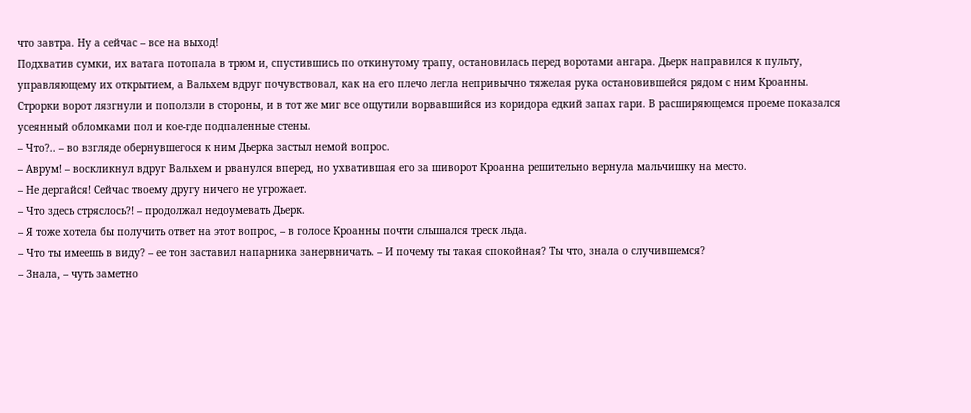что завтра. Ну а сейчас – все на выход!
Подхватив сумки, их ватага потопала в трюм и, спустившись по откинутому трапу, остановилась перед воротами ангара. Дьерк направился к пульту, управляющему их открытием, а Вальхем вдруг почувствовал, как на его плечо легла непривычно тяжелая рука остановившейся рядом с ним Кроанны.
Строрки ворот лязгнули и поползли в стороны, и в тот же миг все ощутили ворвавшийся из коридора едкий запах гари. В расширяющемся проеме показался усеянный обломками пол и кое-где подпаленные стены.
– Что?.. – во взгляде обернувшегося к ним Дьерка застыл немой вопрос.
– Аврум! – воскликнул вдруг Вальхем и рванулся вперед, но ухватившая его за шиворот Кроанна решительно вернула мальчишку на место.
– Не дергайся! Сейчас твоему другу ничего не угрожает.
– Что здесь стряслось?! – продолжал недоумевать Дьерк.
– Я тоже хотела бы получить ответ на этот вопрос, – в голосе Кроанны почти слышался треск льда.
– Что ты имеешь в виду? – ее тон заставил напарника занервничать. – И почему ты такая спокойная? Ты что, знала о случившемся?
– Знала, – чуть заметно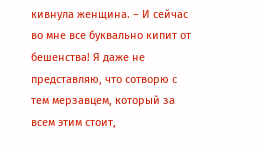кивнула женщина. – И сейчас во мне все буквально кипит от бешенства! Я даже не представляю, что сотворю с тем мерзавцем, который за всем этим стоит,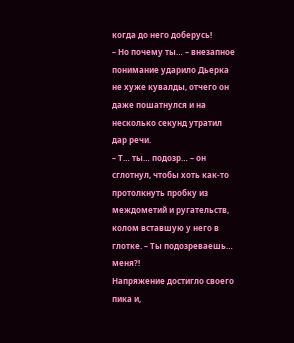когда до него доберусь!
– Но почему ты… – внезапное понимание ударило Дьерка не хуже кувалды, отчего он даже пошатнулся и на несколько секунд утратил дар речи.
– Т… ты… подозр… – он сглотнул, чтобы хоть как-то протолкнуть пробку из междометий и ругательств, колом вставшую у него в глотке. – Ты подозреваешь… меня?!
Напряжение достигло своего пика и,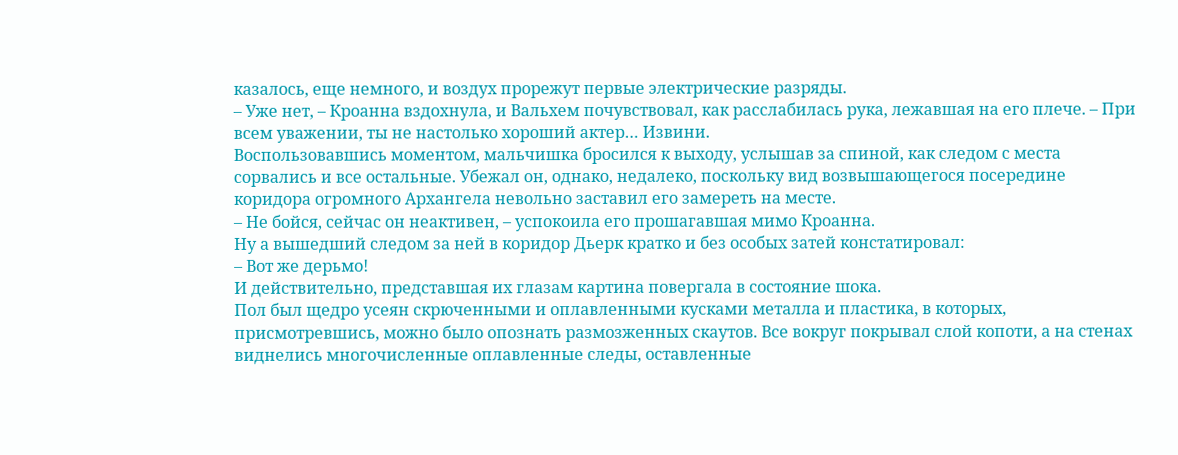казалось, еще немного, и воздух прорежут первые электрические разряды.
– Уже нет, – Кроанна вздохнула, и Вальхем почувствовал, как расслабилась рука, лежавшая на его плече. – При всем уважении, ты не настолько хороший актер… Извини.
Воспользовавшись моментом, мальчишка бросился к выходу, услышав за спиной, как следом с места сорвались и все остальные. Убежал он, однако, недалеко, поскольку вид возвышающегося посередине коридора огромного Архангела невольно заставил его замереть на месте.
– Не бойся, сейчас он неактивен, – успокоила его прошагавшая мимо Кроанна.
Ну а вышедший следом за ней в коридор Дьерк кратко и без особых затей констатировал:
– Вот же дерьмо!
И действительно, представшая их глазам картина повергала в состояние шока.
Пол был щедро усеян скрюченными и оплавленными кусками металла и пластика, в которых, присмотревшись, можно было опознать размозженных скаутов. Все вокруг покрывал слой копоти, а на стенах виднелись многочисленные оплавленные следы, оставленные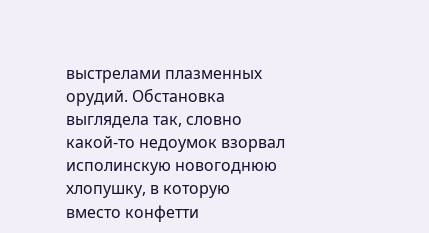выстрелами плазменных орудий. Обстановка выглядела так, словно какой-то недоумок взорвал исполинскую новогоднюю хлопушку, в которую вместо конфетти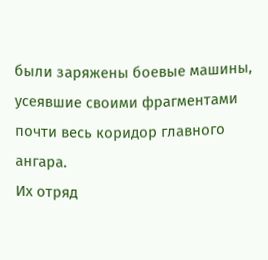были заряжены боевые машины, усеявшие своими фрагментами почти весь коридор главного ангара.
Их отряд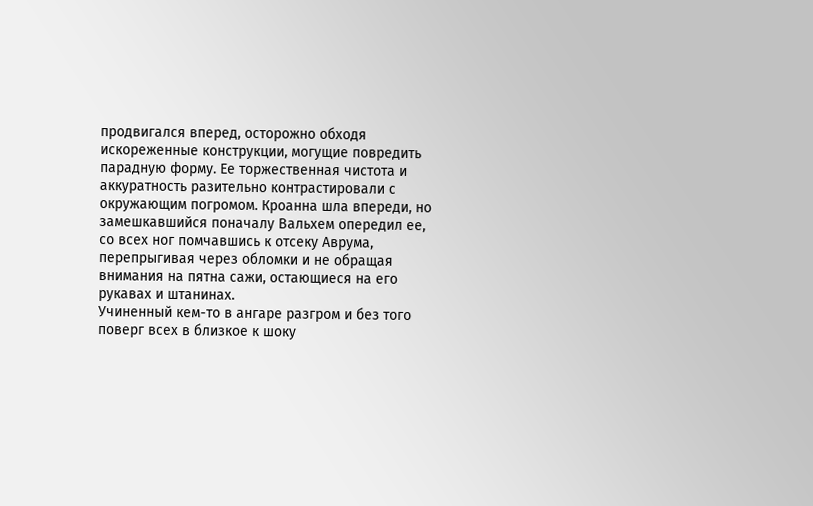продвигался вперед, осторожно обходя искореженные конструкции, могущие повредить парадную форму. Ее торжественная чистота и аккуратность разительно контрастировали с окружающим погромом. Кроанна шла впереди, но замешкавшийся поначалу Вальхем опередил ее, со всех ног помчавшись к отсеку Аврума, перепрыгивая через обломки и не обращая внимания на пятна сажи, остающиеся на его рукавах и штанинах.
Учиненный кем-то в ангаре разгром и без того поверг всех в близкое к шоку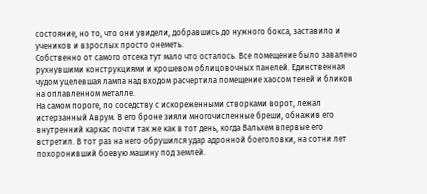состояние, но то, что они увидели, добравшись до нужного бокса, заставило и учеников и взрослых просто онеметь.
Собственно от самого отсека тут мало что осталось. Все помещение было завалено рухнувшими конструкциями и крошевом облицовочных панелей. Единственная чудом уцелевшая лампа над входом расчертила помещение хаосом теней и бликов на оплавленном металле.
На самом пороге, по соседству с искореженными створками ворот, лежал истерзанный Аврум. В его броне зияли многочисленные бреши, обнажив его внутренний каркас почти так же как в тот день, когда Вальхем впервые его встретил. В тот раз на него обрушился удар адронной боеголовки, на сотни лет похоронивший боевую машину под землей.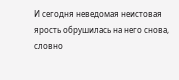И сегодня неведомая неистовая ярость обрушилась на него снова, словно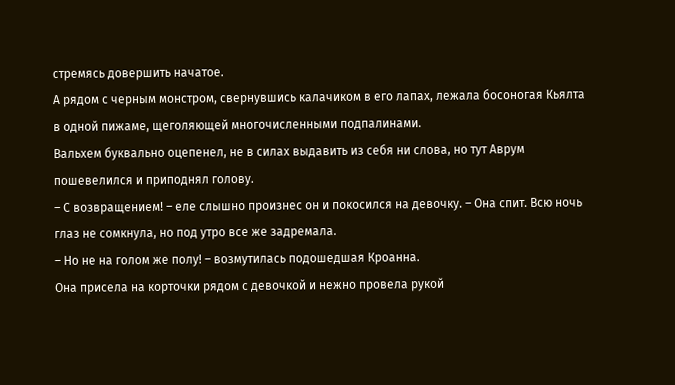стремясь довершить начатое.
А рядом с черным монстром, свернувшись калачиком в его лапах, лежала босоногая Кьялта в одной пижаме, щеголяющей многочисленными подпалинами.
Вальхем буквально оцепенел, не в силах выдавить из себя ни слова, но тут Аврум пошевелился и приподнял голову.
– С возвращением! – еле слышно произнес он и покосился на девочку. – Она спит. Всю ночь глаз не сомкнула, но под утро все же задремала.
– Но не на голом же полу! – возмутилась подошедшая Кроанна.
Она присела на корточки рядом с девочкой и нежно провела рукой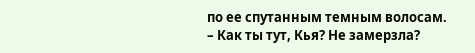по ее спутанным темным волосам.
– Как ты тут, Кья? Не замерзла?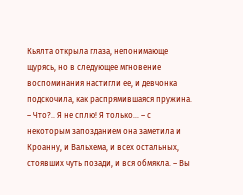Кьялта открыла глаза, непонимающе щурясь, но в следующее мгновение воспоминания настигли ее, и девчонка подскочила, как распрямившаяся пружина.
– Что?.. Я не сплю! Я только… – с некоторым запозданием она заметила и Кроанну, и Вальхема, и всех остальных, стоявших чуть позади, и вся обмякла. – Вы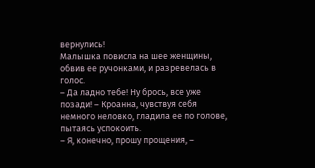вернулись!
Малышка повисла на шее женщины, обвив ее ручонками, и разревелась в голос.
– Да ладно тебе! Ну брось, все уже позади! – Кроанна, чувствуя себя немного неловко, гладила ее по голове, пытаясь успокоить.
– Я, конечно, прошу прощения, –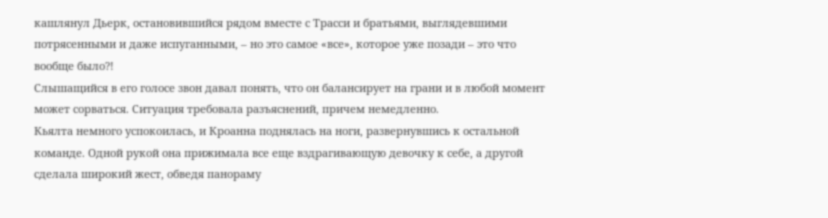кашлянул Дьерк, остановившийся рядом вместе с Трасси и братьями, выглядевшими потрясенными и даже испуганными, – но это самое «все», которое уже позади – это что вообще было?!
Слышащийся в его голосе звон давал понять, что он балансирует на грани и в любой момент может сорваться. Ситуация требовала разъяснений, причем немедленно.
Кьялта немного успокоилась, и Кроанна поднялась на ноги, развернувшись к остальной команде. Одной рукой она прижимала все еще вздрагивающую девочку к себе, а другой сделала широкий жест, обведя панораму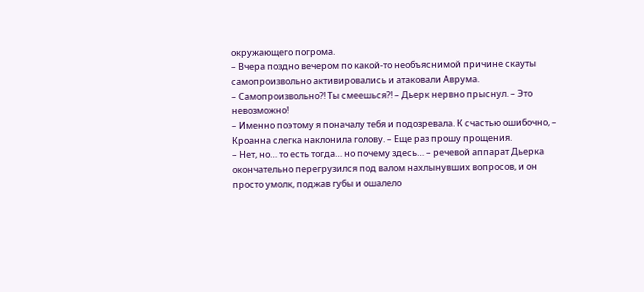окружающего погрома.
– Вчера поздно вечером по какой-то необъяснимой причине скауты самопроизвольно активировались и атаковали Аврума.
– Самопроизвольно?! Ты смеешься?! – Дьерк нервно прыснул. – Это невозможно!
– Именно поэтому я поначалу тебя и подозревала. К счастью ошибочно, – Кроанна слегка наклонила голову. – Еще раз прошу прощения.
– Нет, но… то есть тогда… но почему здесь… – речевой аппарат Дьерка окончательно перегрузился под валом нахлынувших вопросов, и он просто умолк, поджав губы и ошалело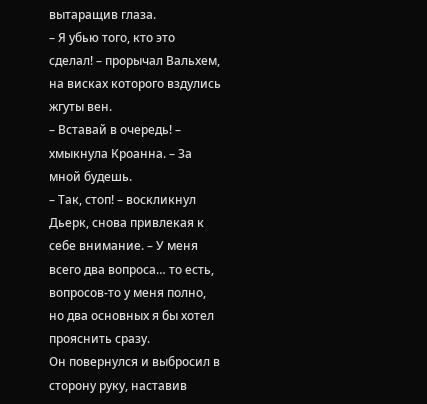вытаращив глаза.
– Я убью того, кто это сделал! – прорычал Вальхем, на висках которого вздулись жгуты вен.
– Вставай в очередь! – хмыкнула Кроанна. – За мной будешь.
– Так, стоп! – воскликнул Дьерк, снова привлекая к себе внимание. – У меня всего два вопроса… то есть, вопросов-то у меня полно, но два основных я бы хотел прояснить сразу.
Он повернулся и выбросил в сторону руку, наставив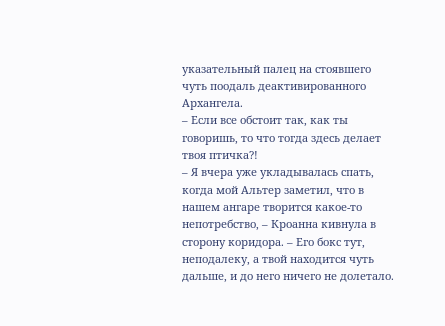указательный палец на стоявшего чуть поодаль деактивированного Архангела.
– Если все обстоит так, как ты говоришь, то что тогда здесь делает твоя птичка?!
– Я вчера уже укладывалась спать, когда мой Альтер заметил, что в нашем ангаре творится какое-то непотребство, – Кроанна кивнула в сторону коридора. – Его бокс тут, неподалеку, а твой находится чуть дальше, и до него ничего не долетало.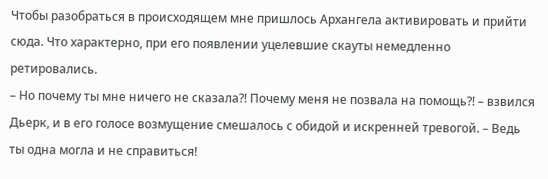Чтобы разобраться в происходящем мне пришлось Архангела активировать и прийти сюда. Что характерно, при его появлении уцелевшие скауты немедленно ретировались.
– Но почему ты мне ничего не сказала?! Почему меня не позвала на помощь?! – взвился Дьерк, и в его голосе возмущение смешалось с обидой и искренней тревогой. – Ведь ты одна могла и не справиться!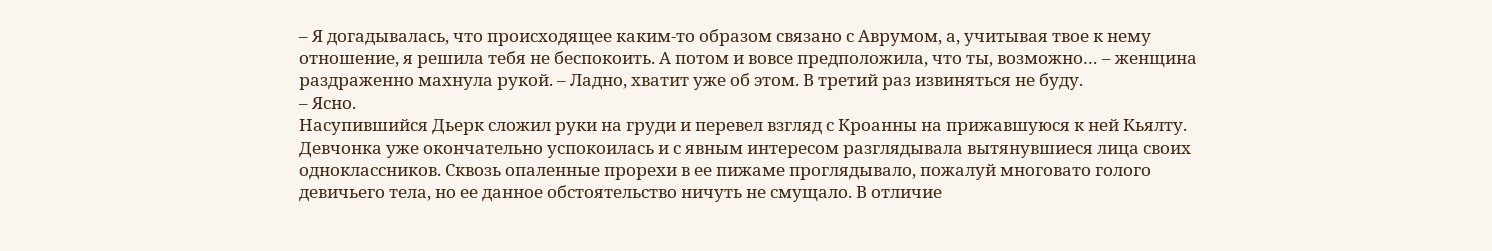– Я догадывалась, что происходящее каким-то образом связано с Аврумом, а, учитывая твое к нему отношение, я решила тебя не беспокоить. А потом и вовсе предположила, что ты, возможно… – женщина раздраженно махнула рукой. – Ладно, хватит уже об этом. В третий раз извиняться не буду.
– Ясно.
Насупившийся Дьерк сложил руки на груди и перевел взгляд с Кроанны на прижавшуюся к ней Кьялту. Девчонка уже окончательно успокоилась и с явным интересом разглядывала вытянувшиеся лица своих одноклассников. Сквозь опаленные прорехи в ее пижаме проглядывало, пожалуй многовато голого девичьего тела, но ее данное обстоятельство ничуть не смущало. В отличие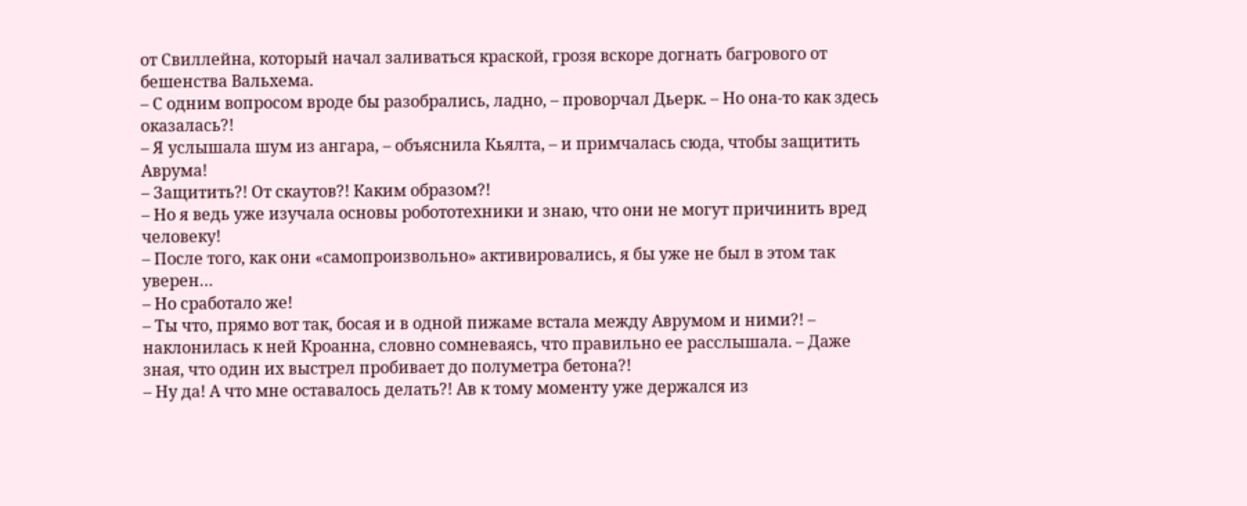от Свиллейна, который начал заливаться краской, грозя вскоре догнать багрового от бешенства Вальхема.
– С одним вопросом вроде бы разобрались, ладно, – проворчал Дьерк. – Но она-то как здесь оказалась?!
– Я услышала шум из ангара, – объяснила Кьялта, – и примчалась сюда, чтобы защитить Аврума!
– Защитить?! От скаутов?! Каким образом?!
– Но я ведь уже изучала основы робототехники и знаю, что они не могут причинить вред человеку!
– После того, как они «самопроизвольно» активировались, я бы уже не был в этом так уверен…
– Но сработало же!
– Ты что, прямо вот так, босая и в одной пижаме встала между Аврумом и ними?! – наклонилась к ней Кроанна, словно сомневаясь, что правильно ее расслышала. – Даже зная, что один их выстрел пробивает до полуметра бетона?!
– Ну да! А что мне оставалось делать?! Ав к тому моменту уже держался из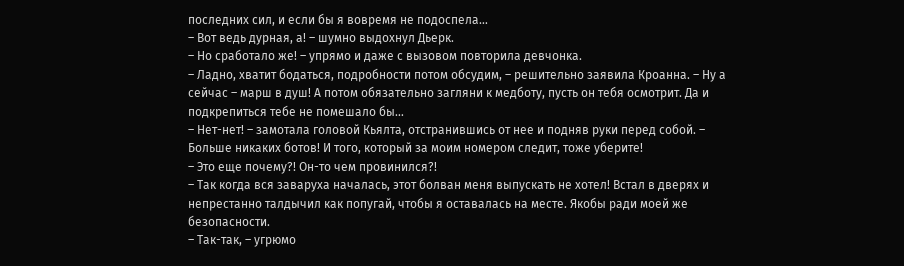последних сил, и если бы я вовремя не подоспела…
– Вот ведь дурная, а! – шумно выдохнул Дьерк.
– Но сработало же! – упрямо и даже с вызовом повторила девчонка.
– Ладно, хватит бодаться, подробности потом обсудим, – решительно заявила Кроанна. – Ну а сейчас – марш в душ! А потом обязательно загляни к медботу, пусть он тебя осмотрит. Да и подкрепиться тебе не помешало бы…
– Нет-нет! – замотала головой Кьялта, отстранившись от нее и подняв руки перед собой. – Больше никаких ботов! И того, который за моим номером следит, тоже уберите!
– Это еще почему?! Он-то чем провинился?!
– Так когда вся заваруха началась, этот болван меня выпускать не хотел! Встал в дверях и непрестанно талдычил как попугай, чтобы я оставалась на месте. Якобы ради моей же безопасности.
– Так-так, – угрюмо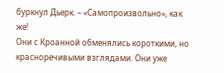буркнул Дьерк. – «Самопроизвольно», как же!
Они с Кроанной обменялись короткими, но красноречивыми взглядами. Они уже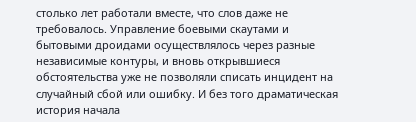столько лет работали вместе, что слов даже не требовалось. Управление боевыми скаутами и бытовыми дроидами осуществлялось через разные независимые контуры, и вновь открывшиеся обстоятельства уже не позволяли списать инцидент на случайный сбой или ошибку. И без того драматическая история начала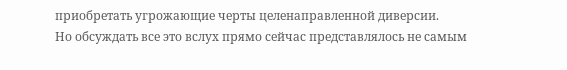приобретать угрожающие черты целенаправленной диверсии.
Но обсуждать все это вслух прямо сейчас представлялось не самым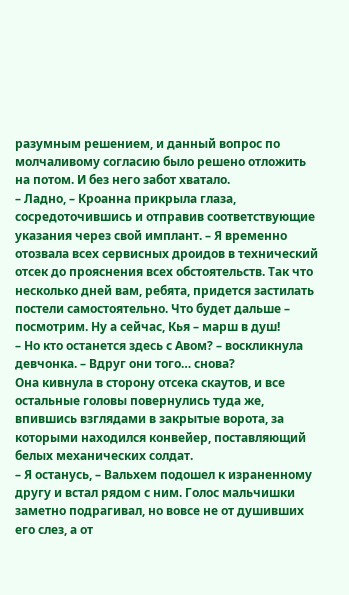разумным решением, и данный вопрос по молчаливому согласию было решено отложить на потом. И без него забот хватало.
– Ладно, – Кроанна прикрыла глаза, сосредоточившись и отправив соответствующие указания через свой имплант. – Я временно отозвала всех сервисных дроидов в технический отсек до прояснения всех обстоятельств. Так что несколько дней вам, ребята, придется застилать постели самостоятельно. Что будет дальше – посмотрим. Ну а сейчас, Кья – марш в душ!
– Но кто останется здесь с Авом? – воскликнула девчонка. – Вдруг они того… снова?
Она кивнула в сторону отсека скаутов, и все остальные головы повернулись туда же, впившись взглядами в закрытые ворота, за которыми находился конвейер, поставляющий белых механических солдат.
– Я останусь, – Вальхем подошел к израненному другу и встал рядом с ним. Голос мальчишки заметно подрагивал, но вовсе не от душивших его слез, а от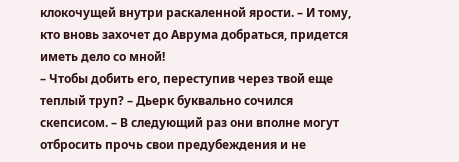клокочущей внутри раскаленной ярости. – И тому, кто вновь захочет до Аврума добраться, придется иметь дело со мной!
– Чтобы добить его, переступив через твой еще теплый труп? – Дьерк буквально сочился скепсисом. – В следующий раз они вполне могут отбросить прочь свои предубеждения и не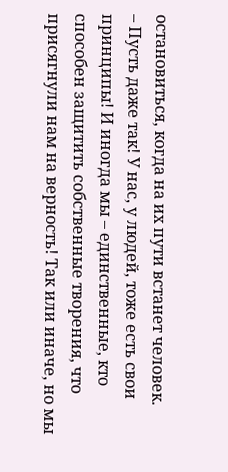остановиться, когда на их пути встанет человек.
– Пусть даже так! У нас, у людей, тоже есть свои принципы! И иногда мы – единственные, кто способен защитить собственные творения, что присягнули нам на верность! Так или иначе, но мы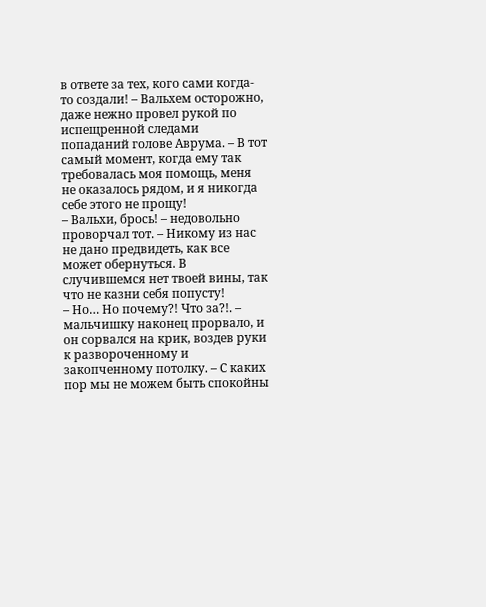в ответе за тех, кого сами когда-то создали! – Вальхем осторожно, даже нежно провел рукой по испещренной следами попаданий голове Аврума. – В тот самый момент, когда ему так требовалась моя помощь, меня не оказалось рядом, и я никогда себе этого не прощу!
– Вальхи, брось! – недовольно проворчал тот. – Никому из нас не дано предвидеть, как все может обернуться. В случившемся нет твоей вины, так что не казни себя попусту!
– Но… Но почему?! Что за?!. – мальчишку наконец прорвало, и он сорвался на крик, воздев руки к развороченному и закопченному потолку. – С каких пор мы не можем быть спокойны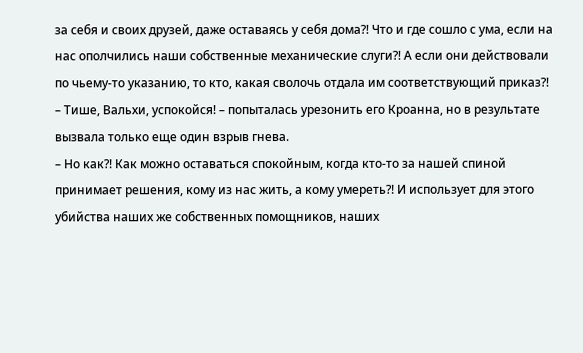за себя и своих друзей, даже оставаясь у себя дома?! Что и где сошло с ума, если на нас ополчились наши собственные механические слуги?! А если они действовали по чьему-то указанию, то кто, какая сволочь отдала им соответствующий приказ?!
– Тише, Вальхи, успокойся! – попыталась урезонить его Кроанна, но в результате вызвала только еще один взрыв гнева.
– Но как?! Как можно оставаться спокойным, когда кто-то за нашей спиной принимает решения, кому из нас жить, а кому умереть?! И использует для этого убийства наших же собственных помощников, наших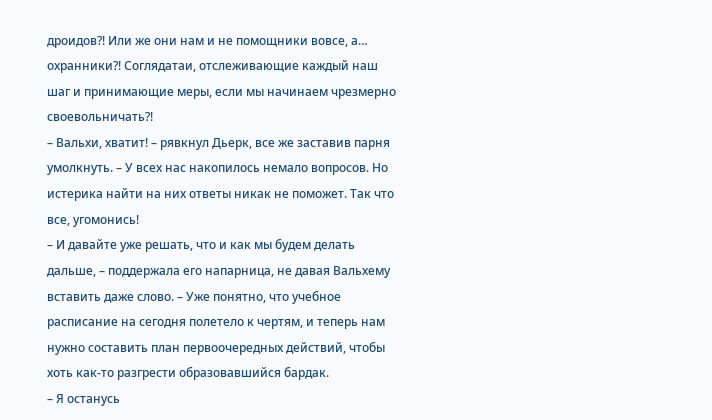дроидов?! Или же они нам и не помощники вовсе, а… охранники?! Соглядатаи, отслеживающие каждый наш шаг и принимающие меры, если мы начинаем чрезмерно своевольничать?!
– Вальхи, хватит! – рявкнул Дьерк, все же заставив парня умолкнуть. – У всех нас накопилось немало вопросов. Но истерика найти на них ответы никак не поможет. Так что все, угомонись!
– И давайте уже решать, что и как мы будем делать дальше, – поддержала его напарница, не давая Вальхему вставить даже слово. – Уже понятно, что учебное расписание на сегодня полетело к чертям, и теперь нам нужно составить план первоочередных действий, чтобы хоть как-то разгрести образовавшийся бардак.
– Я останусь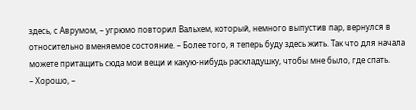здесь, с Аврумом, – угрюмо повторил Вальхем, который, немного выпустив пар, вернулся в относительно вменяемое состояние. – Более того, я теперь буду здесь жить. Так что для начала можете притащить сюда мои вещи и какую-нибудь раскладушку, чтобы мне было, где спать.
– Хорошо, –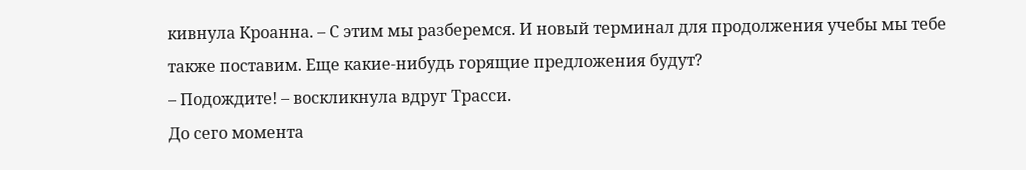кивнула Кроанна. – С этим мы разберемся. И новый терминал для продолжения учебы мы тебе также поставим. Еще какие-нибудь горящие предложения будут?
– Подождите! – воскликнула вдруг Трасси.
До сего момента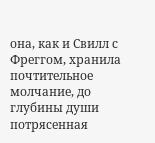она, как и Свилл с Фреггом, хранила почтительное молчание, до глубины души потрясенная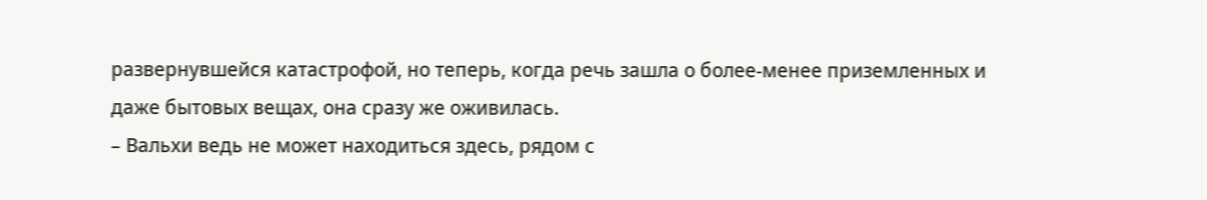развернувшейся катастрофой, но теперь, когда речь зашла о более-менее приземленных и даже бытовых вещах, она сразу же оживилась.
– Вальхи ведь не может находиться здесь, рядом с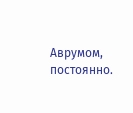Аврумом, постоянно.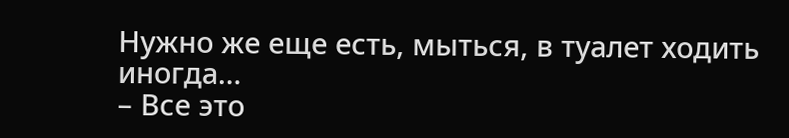Нужно же еще есть, мыться, в туалет ходить иногда…
– Все это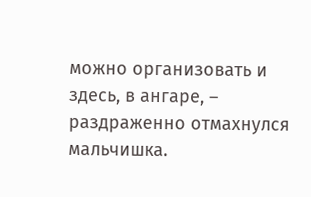можно организовать и здесь, в ангаре, – раздраженно отмахнулся мальчишка.